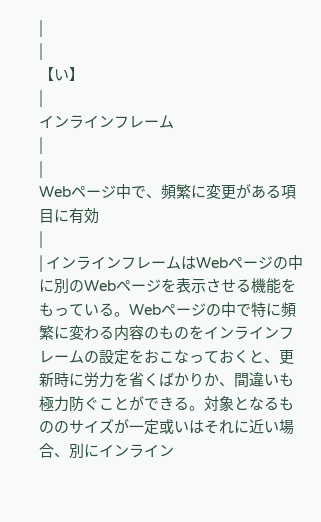|
|
【い】
|
インラインフレーム
|
|
Webページ中で、頻繁に変更がある項目に有効
|
| インラインフレームはWebページの中に別のWebページを表示させる機能をもっている。Webページの中で特に頻繁に変わる内容のものをインラインフレームの設定をおこなっておくと、更新時に労力を省くばかりか、間違いも極力防ぐことができる。対象となるもののサイズが一定或いはそれに近い場合、別にインライン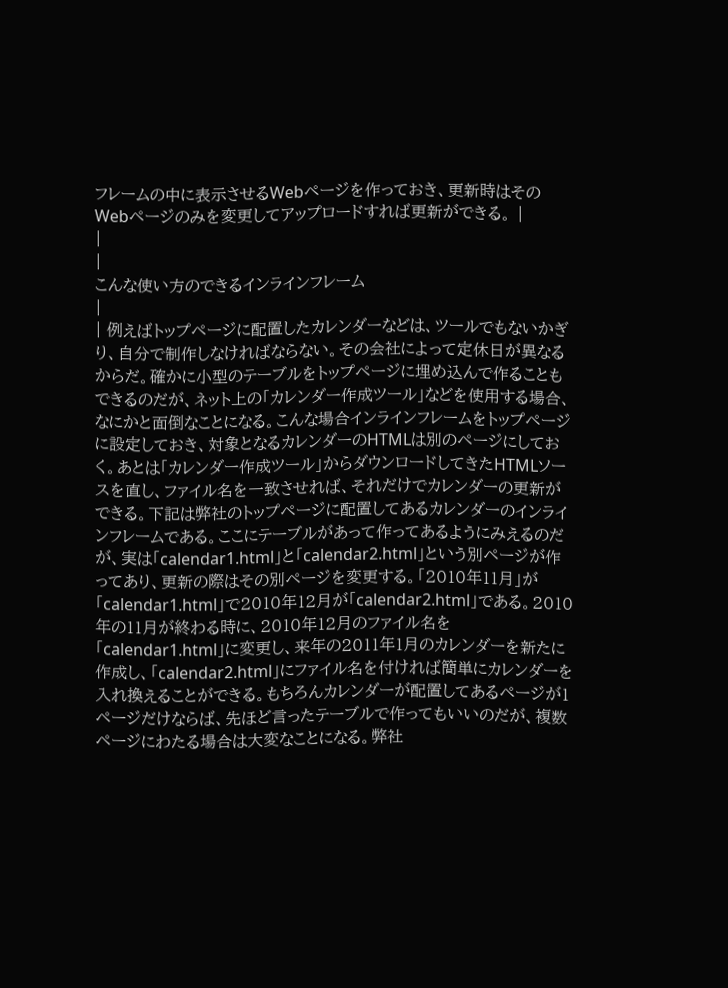フレームの中に表示させるWebページを作っておき、更新時はそのWebページのみを変更してアップロードすれば更新ができる。 |
|
|
こんな使い方のできるインラインフレーム
|
| 例えばトップページに配置したカレンダーなどは、ツールでもないかぎり、自分で制作しなければならない。その会社によって定休日が異なるからだ。確かに小型のテーブルをトップページに埋め込んで作ることもできるのだが、ネット上の「カレンダー作成ツール」などを使用する場合、なにかと面倒なことになる。こんな場合インラインフレームをトップページに設定しておき、対象となるカレンダーのHTMLは別のページにしておく。あとは「カレンダー作成ツール」からダウンロードしてきたHTMLソースを直し、ファイル名を一致させれば、それだけでカレンダーの更新ができる。下記は弊社のトップページに配置してあるカレンダーのインラインフレームである。ここにテーブルがあって作ってあるようにみえるのだが、実は「calendar1.html」と「calendar2.html」という別ページが作ってあり、更新の際はその別ページを変更する。「2010年11月」が「calendar1.html」で2010年12月が「calendar2.html」である。2010年の11月が終わる時に、2010年12月のファイル名を「calendar1.html」に変更し、来年の2011年1月のカレンダーを新たに作成し、「calendar2.html」にファイル名を付ければ簡単にカレンダーを入れ換えることができる。もちろんカレンダーが配置してあるページが1ページだけならば、先ほど言ったテーブルで作ってもいいのだが、複数ページにわたる場合は大変なことになる。弊社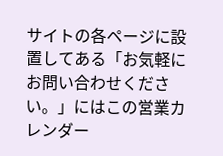サイトの各ページに設置してある「お気軽にお問い合わせください。」にはこの営業カレンダー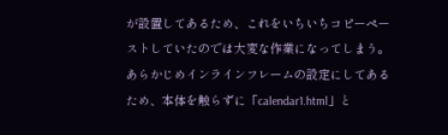が設置してあるため、これをいちいちコピーペーストしていたのでは大変な作業になってしまう。あらかじめインラインフレームの設定にしてあるため、本体を触らずに「calendar1.html」と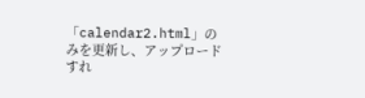「calendar2.html」のみを更新し、アップロードすれ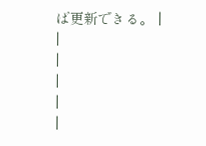ば更新できる。 |
|
|
|
|
|